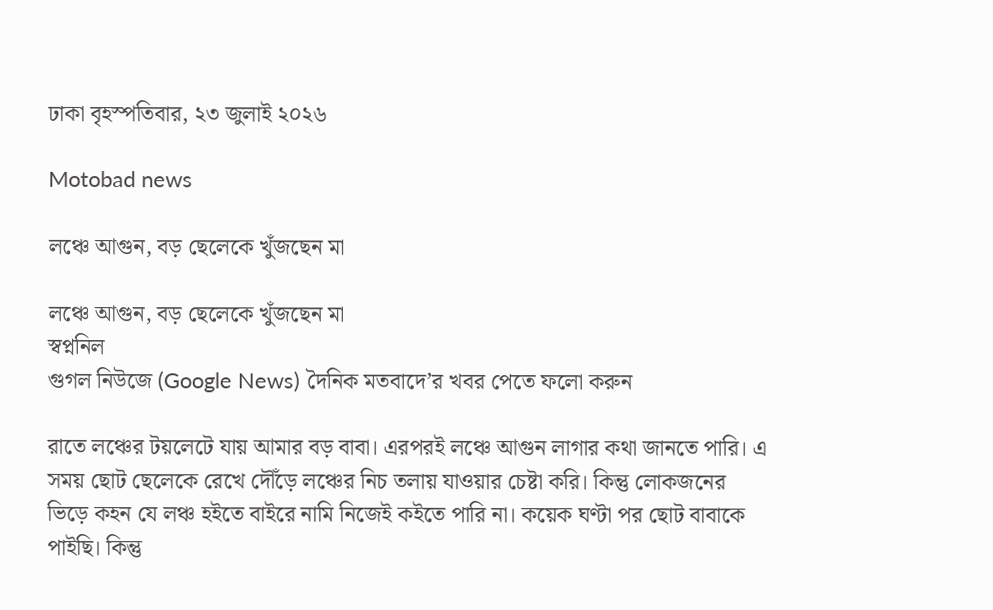ঢাকা বৃহস্পতিবার, ২৩ জুলাই ২০২৬

Motobad news

লঞ্চে আগুন, বড় ছেলেকে খুঁজছেন মা

লঞ্চে আগুন, বড় ছেলেকে খুঁজছেন মা
স্বপ্ননিল
গুগল নিউজে (Google News) দৈনিক মতবাদে’র খবর পেতে ফলো করুন

রাতে লঞ্চের টয়লেটে যায় আমার বড় বাবা। এরপরই লঞ্চে আগুন লাগার কথা জানতে পারি। এ সময় ছোট ছেলেকে রেখে দৌঁড়ে লঞ্চের নিচ তলায় যাওয়ার চেষ্টা করি। কিন্তু লোকজনের ভিড়ে কহন যে লঞ্চ হইতে বাইরে নামি নিজেই কইতে পারি না। কয়েক ঘণ্টা পর ছোট বাবাকে পাইছি। কিন্তু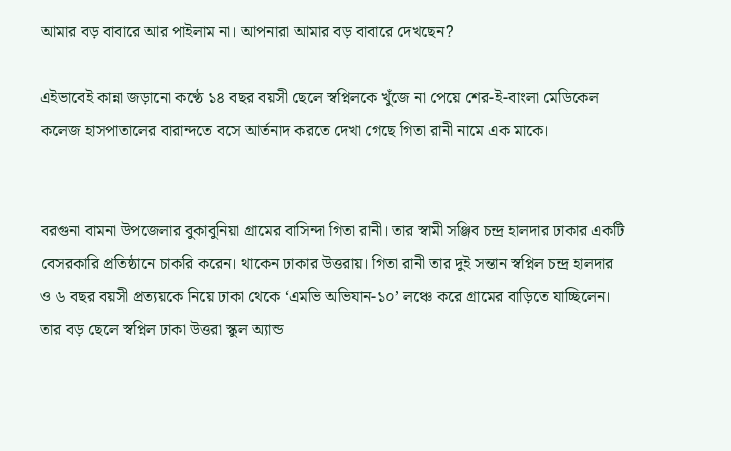আমার বড় বাবারে আর পাইলাম না। আপনারা আমার বড় বাবারে দেখছেন?

এইভাবেই কান্না জড়ানো কণ্ঠে ১৪ বছর বয়সী ছেলে স্বপ্নিলকে খুঁজে না পেয়ে শের-ই-বাংলা মেডিকেল কলেজ হাসপাতালের বারান্দতে বসে আর্তনাদ করতে দেখা গেছে গিতা রানী নামে এক মাকে।


বরগুনা বামনা উপজেলার বুকাবুনিয়া গ্রামের বাসিন্দা গিতা রানী। তার স্বামী সঞ্জিব চন্দ্র হালদার ঢাকার একটি বেসরকারি প্রতিষ্ঠানে চাকরি করেন। থাকেন ঢাকার উত্তরায়। গিতা রানী তার দুই সন্তান স্বপ্নিল চন্দ্র হালদার ও ৬ বছর বয়সী প্রত্যয়কে নিয়ে ঢাকা থেকে ‘এমভি অভিযান-১০’ লঞ্চে করে গ্রামের বাড়িতে যাচ্ছিলেন। তার বড় ছেলে স্বপ্নিল ঢাকা উত্তরা স্কুল অ্যান্ড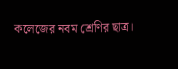কলেজের নবম শ্রেণির ছাত্র।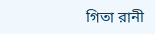গিতা রানী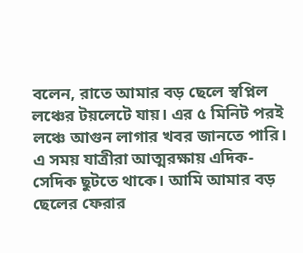বলেন, রাতে আমার বড় ছেলে স্বপ্নিল লঞ্চের টয়লেটে যায়। এর ৫ মিনিট পরই লঞ্চে আগুন লাগার খবর জানতে পারি। এ সময় যাত্রীরা আত্মরক্ষায় এদিক-সেদিক ছুটতে থাকে। আমি আমার বড় ছেলের ফেরার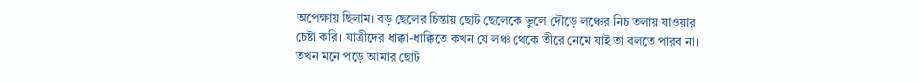অপেক্ষায় ছিলাম। বড় ছেলের চিন্তায় ছোট ছেলেকে ভুলে দৌড়ে লঞ্চের নিচ তলায় যাওয়ার চেষ্টা করি। যাত্রীদের ধাক্কা-ধাক্কিতে কখন যে লঞ্চ থেকে তীরে নেমে যাই তা বলতে পারব না। তখন মনে পড়ে আমার ছোট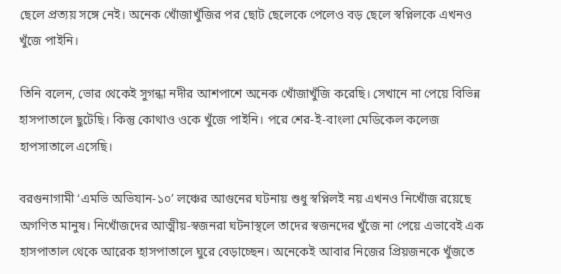ছেলে প্রত্যয় সঙ্গে নেই। অনেক খোঁজাখুঁজির পর ছোট ছেলেকে পেলেও বড় ছেলে স্বপ্নিলকে এখনও খুঁজে পাইনি।

তিনি বলেন, ভোর থেকেই সুগন্ধা নদীর আশপাশে অনেক খোঁজাখুঁজি করেছি। সেখানে না পেয়ে বিভিন্ন হাসপাতালে ছুটেছি। কিন্তু কোথাও ওকে খুঁজে পাইনি। পরে শের-ই-বাংলা মেডিকেল কলেজ হাপসাতালে এসেছি।

বরগুনাগামী ‘এমভি অভিযান-১০’ লঞ্চের আগুনের ঘটনায় শুধু স্বপ্নিলই নয় এখনও নিখোঁজ রয়েছে অগণিত মানুষ। নিখোঁজদের আত্মীয়-স্বজনরা ঘটনাস্থলে তাদের স্বজনদের খুঁজে না পেয়ে এভাবেই এক হাসপাতাল থেকে আরেক হাসপাতালে ঘুরে বেড়াচ্ছেন। অনেকেই আবার নিজের প্রিয়জনকে খুঁজতে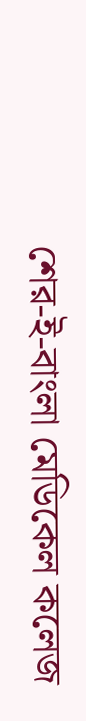শের-ই-বাংলা মেডিকেল কলেজ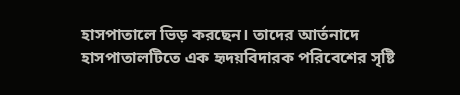হাসপাতালে ভিড় করছেন। তাদের আর্তনাদে হাসপাতালটিতে এক হৃদয়বিদারক পরিবেশের সৃষ্টি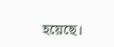হয়েছে।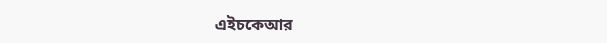এইচকেআর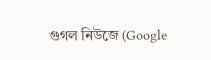গুগল নিউজে (Google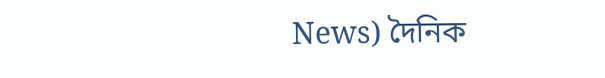News) দৈনিক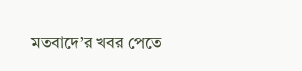মতবাদে’র খবর পেতে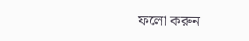ফলো করুন